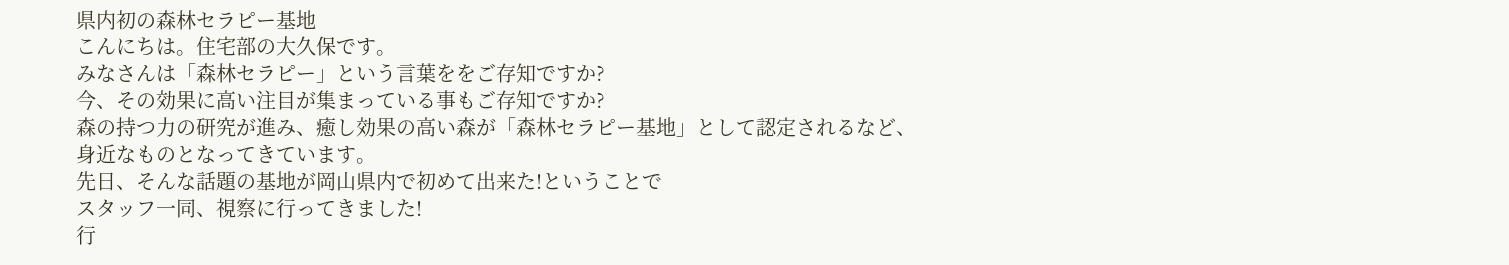県内初の森林セラピー基地
こんにちは。住宅部の大久保です。
みなさんは「森林セラピー」という言葉ををご存知ですか?
今、その効果に高い注目が集まっている事もご存知ですか?
森の持つ力の研究が進み、癒し効果の高い森が「森林セラピー基地」として認定されるなど、
身近なものとなってきています。
先日、そんな話題の基地が岡山県内で初めて出来た!ということで
スタッフ一同、視察に行ってきました!
行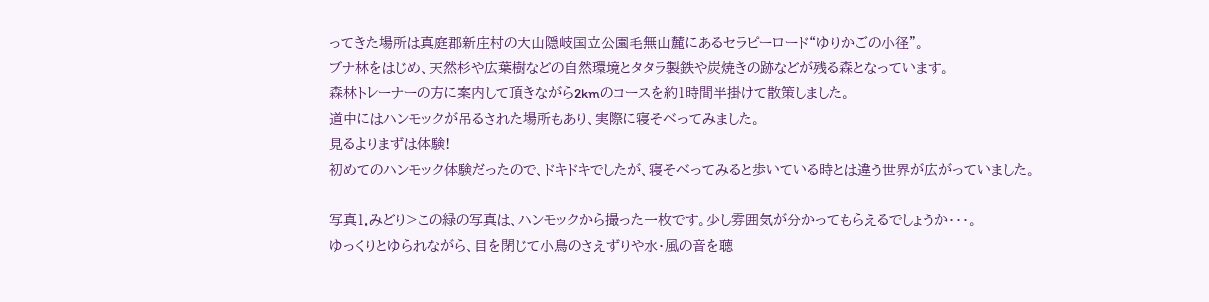ってきた場所は真庭郡新庄村の大山隠岐国立公園毛無山麓にあるセラピーロード“ゆりかごの小径”。
ブナ林をはじめ、天然杉や広葉樹などの自然環境とタタラ製鉄や炭焼きの跡などが残る森となっています。
森林トレーナーの方に案内して頂きながら2kmのコースを約1時間半掛けて散策しました。
道中にはハンモックが吊るされた場所もあり、実際に寝そべってみました。
見るよりまずは体験!
初めてのハンモック体験だったので、ドキドキでしたが、寝そべってみると歩いている時とは違う世界が広がっていました。

写真1.みどり>この緑の写真は、ハンモックから撮った一枚です。少し雰囲気が分かってもらえるでしょうか・・・。
ゆっくりとゆられながら、目を閉じて小鳥のさえずりや水・風の音を聴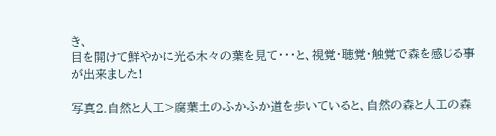き、
目を開けて鮮やかに光る木々の葉を見て・・・と、視覚・聴覚・触覚で森を感じる事が出来ました!

写真2.自然と人工>腐葉土のふかふか道を歩いていると、自然の森と人工の森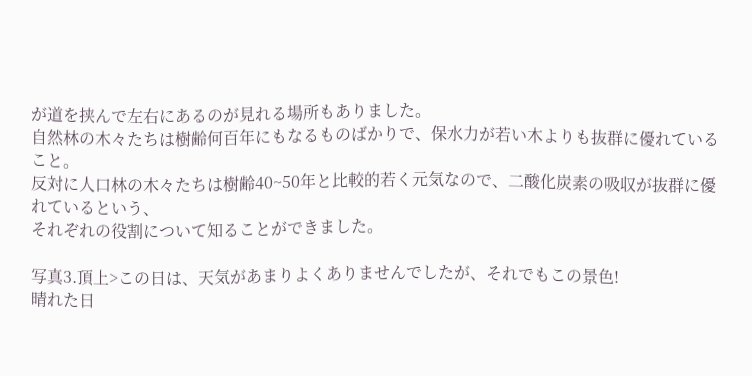が道を挟んで左右にあるのが見れる場所もありました。
自然林の木々たちは樹齢何百年にもなるものばかりで、保水力が若い木よりも抜群に優れていること。
反対に人口林の木々たちは樹齢40~50年と比較的若く元気なので、二酸化炭素の吸収が抜群に優れているという、
それぞれの役割について知ることができました。

写真3.頂上>この日は、天気があまりよくありませんでしたが、それでもこの景色!
晴れた日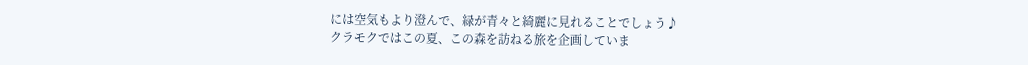には空気もより澄んで、緑が青々と綺麗に見れることでしょう♪
クラモクではこの夏、この森を訪ねる旅を企画していま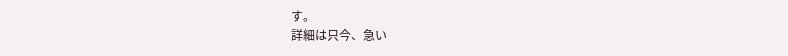す。
詳細は只今、急い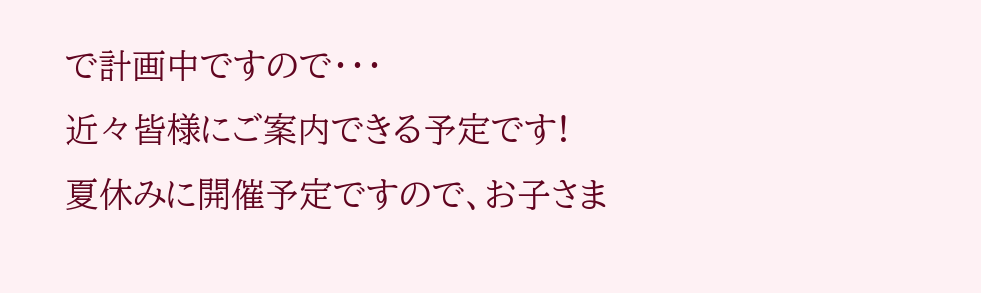で計画中ですので・・・
近々皆様にご案内できる予定です!
夏休みに開催予定ですので、お子さま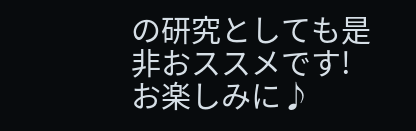の研究としても是非おススメです!
お楽しみに♪